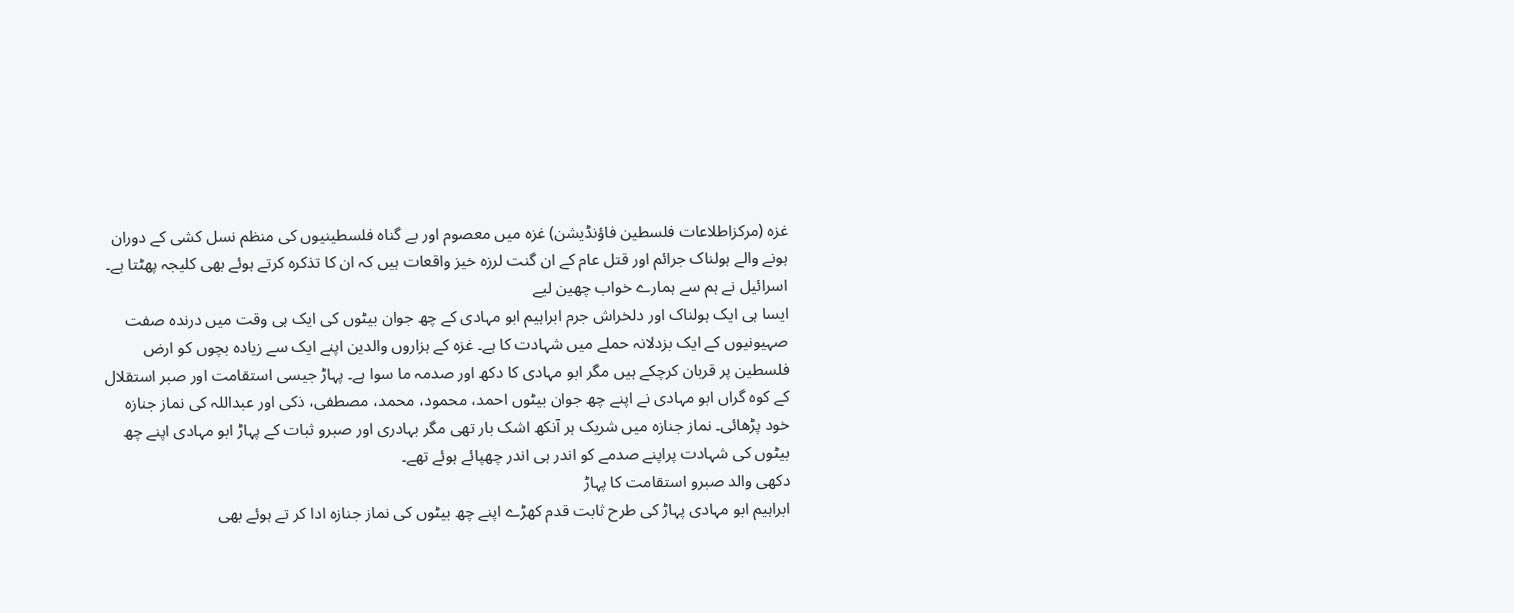غزہ (مرکزاطلاعات فلسطین فاؤنڈیشن) غزہ میں معصوم اور بے گناہ فلسطینیوں کی منظم نسل کشی کے دوران ہونے والے ہولناک جرائم اور قتل عام کے ان گنت لرزہ خیز واقعات ہیں کہ ان کا تذکرہ کرتے ہوئے بھی کلیجہ پھٹتا ہے۔
اسرائیل نے ہم سے ہمارے خواب چھین لیے
ایسا ہی ایک ہولناک اور دلخراش جرم ابراہیم ابو مہادی کے چھ جوان بیٹوں کی ایک ہی وقت میں درندہ صفت صہیونیوں کے ایک بزدلانہ حملے میں شہادت کا ہے۔ غزہ کے ہزاروں والدین اپنے ایک سے زیادہ بچوں کو ارض فلسطین پر قربان کرچکے ہیں مگر ابو مہادی کا دکھ اور صدمہ ما سوا ہے۔ پہاڑ جیسی استقامت اور صبر استقلال کے کوہ گراں ابو مہادی نے اپنے چھ جوان بیٹوں احمد، محمود، محمد، مصطفی، ذکی اور عبداللہ کی نماز جنازہ خود پڑھائی۔ نماز جنازہ میں شریک ہر آنکھ اشک بار تھی مگر بہادری اور صبرو ثبات کے پہاڑ ابو مہادی اپنے چھ بیٹوں کی شہادت پراپنے صدمے کو اندر ہی اندر چھپائے ہوئے تھے۔
دکھی والد صبرو استقامت کا پہاڑ
ابراہیم ابو مہادی پہاڑ کی طرح ثابت قدم کھڑے اپنے چھ بیٹوں کی نماز جنازہ ادا کر تے ہوئے بھی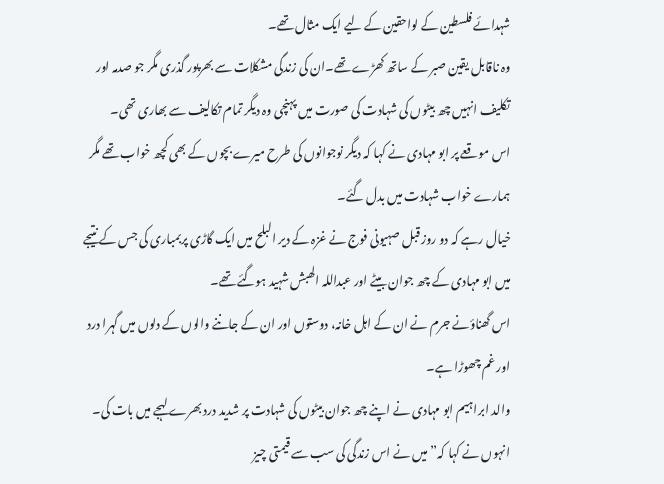شہدائے فلسطین کے لواحقین کے لیے ایک مثال تھے۔
وہ ناقابل یقین صبر کے ساتھ کھڑے تھے۔ان کی زندگی مشکلات سے بھرپور گذری مگر جو صدمہ اور تکلیف انہیں چھ بیٹوں کی شہادت کی صورت میں پہنچی وہ دیگر تمام تکالیف سے بھاری تھی۔
اس موقعے پر ابو مہادی نے کہا کہ دیگر نوجوانوں کی طرح میرے بچوں کے بھی کچھ خواب تھے مگر ہمارے خواب شہادت میں بدل گئے۔
خیال رہے کہ دو روز قبل صہیونی فوج نے غزہ کے دیر البلح میں ایک گاڑی پربمباری کی جس کے نتیجے میں ابو مہادی کے چھ جوان بیٹے اور عبداللہ الھبش شہید ہوگئے تھے۔
اس گھناؤنے جرم نے ان کے اہل خانہ، دوستوں اور ان کے جاننے والوں کے دلوں میں گہرا درد اور غم چھوڑا ہے۔
والد ابراہیم ابو مہادی نے اپنے چھ جوان بیٹوں کی شہادت پر شدید درد بھرے لہجے میں بات کی۔
انہوں نے کہا کہ’’میں نے اس زندگی کی سب سے قیمتی چیز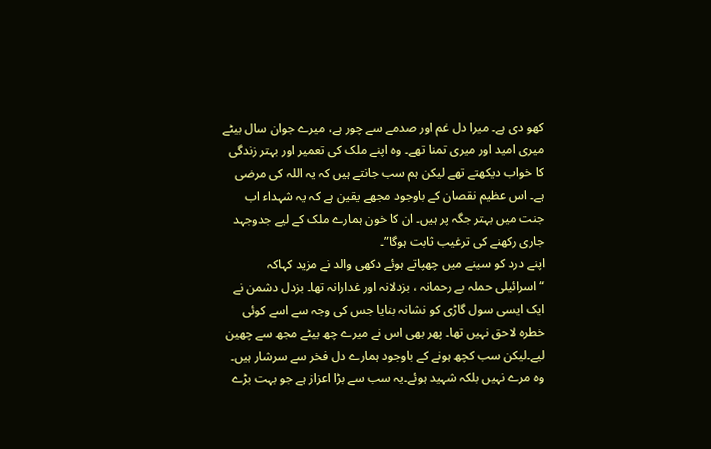کھو دی ہے۔ میرا دل غم اور صدمے سے چور ہے، میرے جوان سال بیٹے میری امید اور میری تمنا تھے۔ وہ اپنے ملک کی تعمیر اور بہتر زندگی کا خواب دیکھتے تھے لیکن ہم سب جانتے ہیں کہ یہ اللہ کی مرضی ہے۔ اس عظیم نقصان کے باوجود مجھے یقین ہے کہ یہ شہداء اب جنت میں بہتر جگہ پر ہیں۔ ان کا خون ہمارے ملک کے لیے جدوجہد جاری رکھنے کی ترغیب ثابت ہوگا”۔
اپنے درد کو سینے میں چھپاتے ہوئے دکھی والد نے مزید کہاکہ “اسرائیلی حملہ بے رحمانہ ، بزدلانہ اور غدارانہ تھا۔ بزدل دشمن نے ایک ایسی سول گاڑی کو نشانہ بنایا جس کی وجہ سے اسے کوئی خطرہ لاحق نہیں تھا۔ پھر بھی اس نے میرے چھ بیٹے مجھ سے چھین لیے۔لیکن سب کچھ ہونے کے باوجود ہمارے دل فخر سے سرشار ہیں۔ وہ مرے نہیں بلکہ شہید ہوئے۔یہ سب سے بڑا اعزاز ہے جو بہت بڑے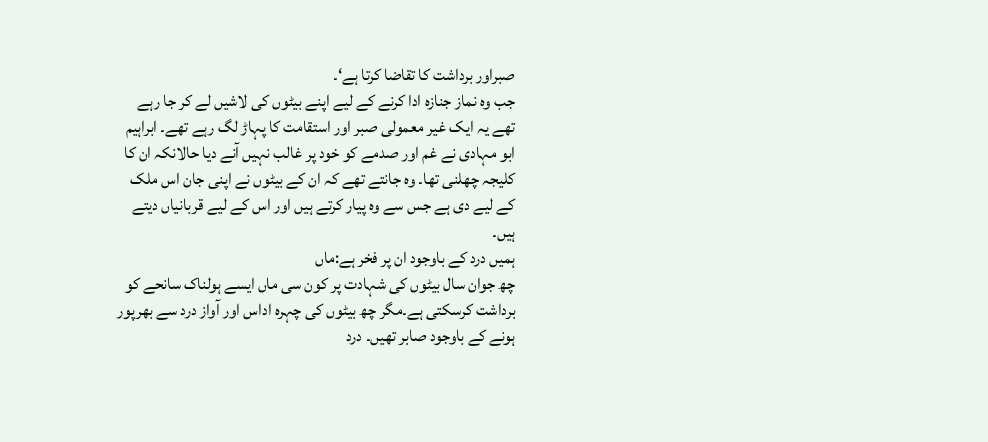صبراور برداشت کا تقاضا کرتا ہے‘۔
جب وہ نماز جنازہ ادا کرنے کے لیے اپنے بیٹوں کی لاشیں لے کر جا رہے تھے یہ ایک غیر معمولی صبر اور استقامت کا پہاڑ لگ رہے تھے۔ ابراہیم ابو مہادی نے غم اور صدمے کو خود پر غالب نہیں آنے دیا حالانکہ ان کا کلیجہ چھلنی تھا۔ وہ جانتے تھے کہ ان کے بیٹوں نے اپنی جان اس ملک کے لیے دی ہے جس سے وہ پیار کرتے ہیں اور اس کے لیے قربانیاں دیتے ہیں۔
ہمیں درد کے باوجود ان پر فخر ہے:ماں
چھ جوان سال بیٹوں کی شہادت پر کون سی ماں ایسے ہولناک سانحے کو برداشت کرسکتی ہے۔مگر چھ بیٹوں کی چہرہ اداس اور آواز درد سے بھرپور ہونے کے باوجود صابر تھیں۔ درد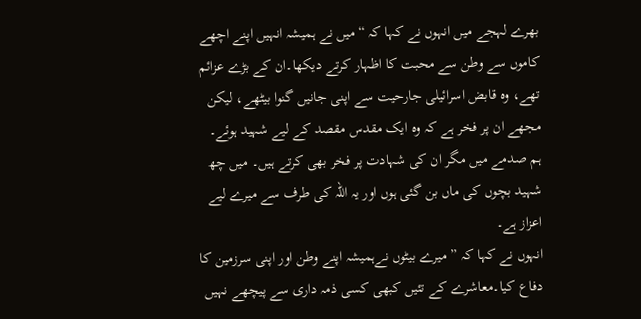بھرے لہجے میں انہوں نے کہا کہ “میں نے ہمیشہ انہیں اپنے اچھے کاموں سے وطن سے محبت کا اظہار کرتے دیکھا۔ان کے بڑے عزائم تھے، وہ قابض اسرائیلی جارحیت سے اپنی جانیں گنوا بیٹھے، لیکن مجھے ان پر فخر ہے کہ وہ ایک مقدس مقصد کے لیے شہید ہوئے۔ ہم صدمے میں مگر ان کی شہادت پر فخر بھی کرتے ہیں۔ میں چھ شہید بچوں کی ماں بن گئی ہوں اور یہ اللہ کی طرف سے میرے لیے اعزاز ہے۔
انہوں نے کہا کہ ” میرے بیٹوں نےہمیشہ اپنے وطن اور اپنی سرزمین کا دفاع کیا۔معاشرے کے تئیں کبھی کسی ذمہ داری سے پیچھے نہیں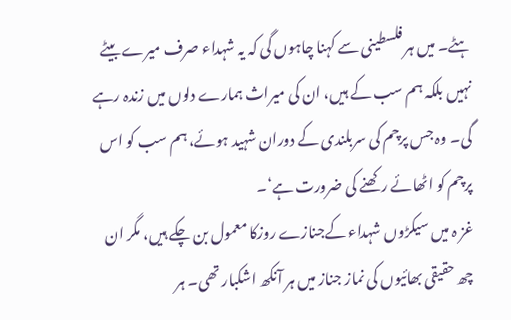ہٹے۔ میں ہر فلسطینی سے کہنا چاہوں گی کہ یہ شہداء صرف میرے بیٹے نہیں بلکہ ہم سب کے ہیں، ان کی میراث ہمارے دلوں میں زندہ رہے گی۔ وہ جس پرچم کی سربلندی کے دوران شہید ہوئے، ہم سب کو اس پرچم کو اٹھائے رکھنے کی ضرورت ہے‘۔
غز ہ میں سیکڑوں شہداء کےجنازے روزکا معمول بن چکے ہیں، مگر ان چھ حقیقی بھائیوں کی نماز جناز میں ہر آنکھ اشکبار تھی۔ ہر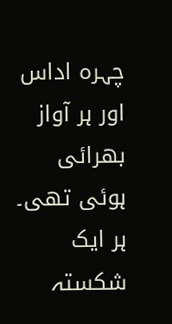چہرہ اداس اور ہر آواز بھرائی ہوئی تھی۔ ہر ایک شکستہ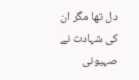دل تھا مگر ان کی شہادت نے صہیونی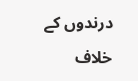درندوں کے خلاف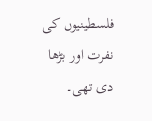فلسطینیوں کی نفرت اور بڑھا دی تھی۔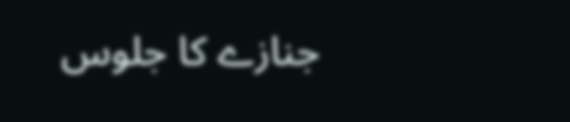جنازے کا جلوس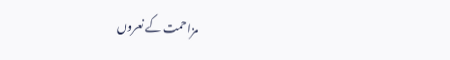مزاحمت کے نعروں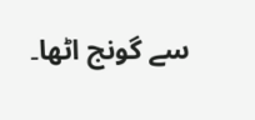سے گونج اٹھا۔